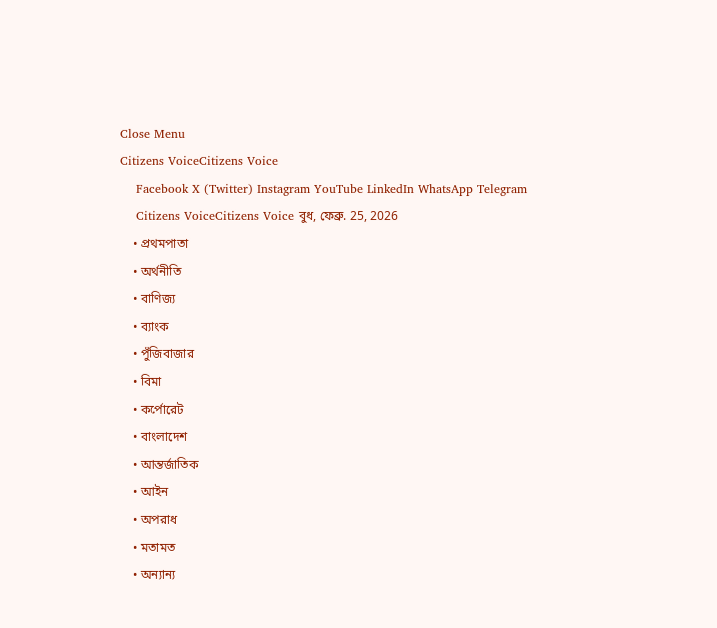Close Menu
Citizens VoiceCitizens Voice
    Facebook X (Twitter) Instagram YouTube LinkedIn WhatsApp Telegram
    Citizens VoiceCitizens Voice বুধ, ফেব্রু. 25, 2026
    • প্রথমপাতা
    • অর্থনীতি
    • বাণিজ্য
    • ব্যাংক
    • পুঁজিবাজার
    • বিমা
    • কর্পোরেট
    • বাংলাদেশ
    • আন্তর্জাতিক
    • আইন
    • অপরাধ
    • মতামত
    • অন্যান্য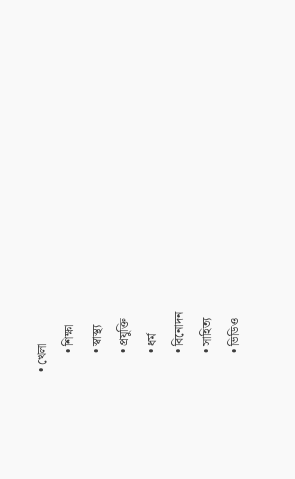• খেলা
      • শিক্ষা
      • স্বাস্থ্য
      • প্রযুক্তি
      • ধর্ম
      • বিনোদন
      • সাহিত্য
      • ভিডিও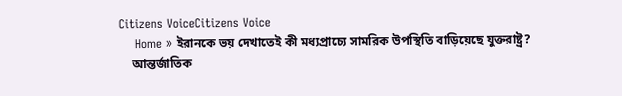Citizens VoiceCitizens Voice
    Home » ইরানকে ভয় দেখাতেই কী মধ্যপ্রাচ্যে সামরিক উপস্থিতি বাড়িয়েছে যুক্তরাষ্ট্র?
    আন্তর্জাতিক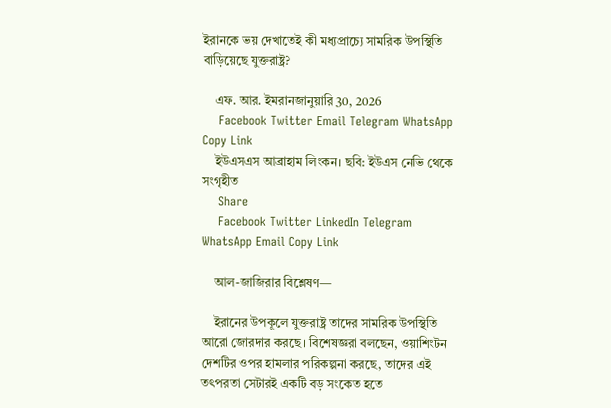ইরানকে ভয় দেখাতেই কী মধ্যপ্রাচ্যে সামরিক উপস্থিতি বাড়িয়েছে যুক্তরাষ্ট্র?

    এফ. আর. ইমরানজানুয়ারি 30, 2026
    Facebook Twitter Email Telegram WhatsApp Copy Link
    ইউএসএস আব্রাহাম লিংকন। ছবি: ইউএস নেভি থেকে সংগৃহীত
    Share
    Facebook Twitter LinkedIn Telegram WhatsApp Email Copy Link

    আল-জাজিরার বিশ্লেষণ—

    ইরানের উপকূলে যুক্তরাষ্ট্র তাদের সামরিক উপস্থিতি আরো জোরদার করছে। বিশেষজ্ঞরা বলছেন, ওয়াশিংটন দেশটির ওপর হামলার পরিকল্পনা করছে, তাদের এই তৎপরতা সেটারই একটি বড় সংকেত হতে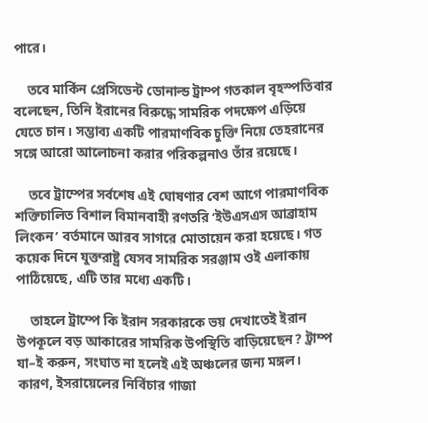পারে।

    তবে মার্কিন প্রেসিডেন্ট ডোনাল্ড ট্রাম্প গতকাল বৃহস্পতিবার বলেছেন, তিনি ইরানের বিরুদ্ধে সামরিক পদক্ষেপ এড়িয়ে যেতে চান। সম্ভাব্য একটি পারমাণবিক চুক্তি নিয়ে তেহরানের সঙ্গে আরো আলোচনা করার পরিকল্পনাও তাঁর রয়েছে।

    তবে ট্রাম্পের সর্বশেষ এই ঘোষণার বেশ আগে পারমাণবিক শক্তিচালিত বিশাল বিমানবাহী রণতরি ‘ইউএসএস আব্রাহাম লিংকন’ বর্তমানে আরব সাগরে মোতায়েন করা হয়েছে। গত কয়েক দিনে যুক্তরাষ্ট্র যেসব সামরিক সরঞ্জাম ওই এলাকায় পাঠিয়েছে, এটি তার মধ্যে একটি।

    তাহলে ট্রাম্পে কি ইরান সরকারকে ভয় দেখাতেই ইরান উপকূলে বড় আকারের সামরিক উপস্থিতি বাড়িয়েছেন? ট্রাম্প যা–ই করুন, সংঘাত না হলেই এই অঞ্চলের জন্য মঙ্গল। কারণ, ইসরায়েলের নির্বিচার গাজা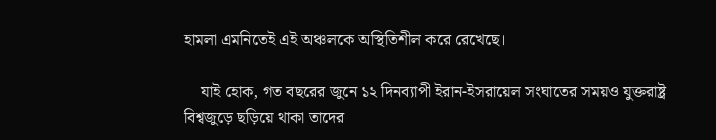হামলা এমনিতেই এই অঞ্চলকে অস্থিতিশীল করে রেখেছে।

    যাই হোক, গত বছরের জুনে ১২ দিনব্যাপী ইরান-ইসরায়েল সংঘাতের সময়ও যুক্তরাষ্ট্র বিশ্বজুড়ে ছড়িয়ে থাকা তাদের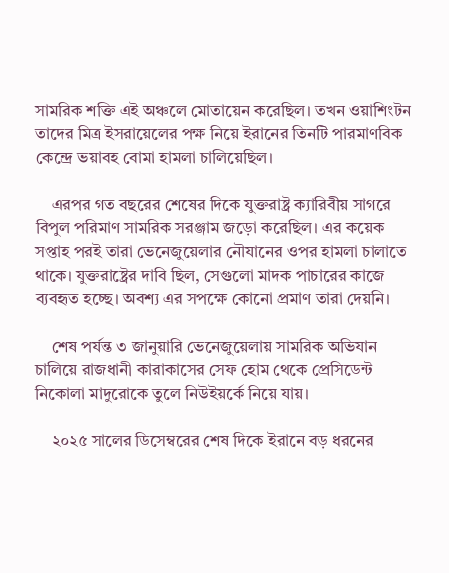সামরিক শক্তি এই অঞ্চলে মোতায়েন করেছিল। তখন ওয়াশিংটন তাদের মিত্র ইসরায়েলের পক্ষ নিয়ে ইরানের তিনটি পারমাণবিক কেন্দ্রে ভয়াবহ বোমা হামলা চালিয়েছিল।

    এরপর গত বছরের শেষের দিকে যুক্তরাষ্ট্র ক্যারিবীয় সাগরে বিপুল পরিমাণ সামরিক সরঞ্জাম জড়ো করেছিল। এর কয়েক সপ্তাহ পরই তারা ভেনেজুয়েলার নৌযানের ওপর হামলা চালাতে থাকে। যুক্তরাষ্ট্রের দাবি ছিল, সেগুলো মাদক পাচারের কাজে ব্যবহৃত হচ্ছে। অবশ্য এর সপক্ষে কোনো প্রমাণ তারা দেয়নি।

    শেষ পর্যন্ত ৩ জানুয়ারি ভেনেজুয়েলায় সামরিক অভিযান চালিয়ে রাজধানী কারাকাসের সেফ হোম থেকে প্রেসিডেন্ট নিকোলা মাদুরোকে তুলে নিউইয়র্কে নিয়ে যায়।

    ২০২৫ সালের ডিসেম্বরের শেষ দিকে ইরানে বড় ধরনের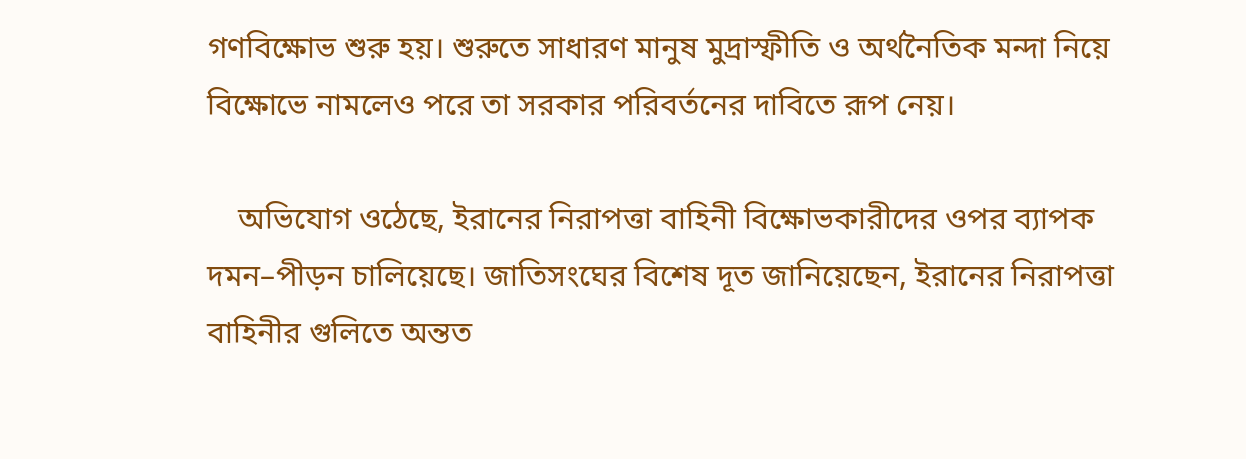গণবিক্ষোভ শুরু হয়। শুরুতে সাধারণ মানুষ মুদ্রাস্ফীতি ও অর্থনৈতিক মন্দা নিয়ে বিক্ষোভে নামলেও পরে তা সরকার পরিবর্তনের দাবিতে রূপ নেয়।

    অভিযোগ ওঠেছে, ইরানের নিরাপত্তা বাহিনী বিক্ষোভকারীদের ওপর ব্যাপক দমন–পীড়ন চালিয়েছে। জাতিসংঘের বিশেষ দূত জানিয়েছেন, ইরানের নিরাপত্তা বাহিনীর গুলিতে অন্তত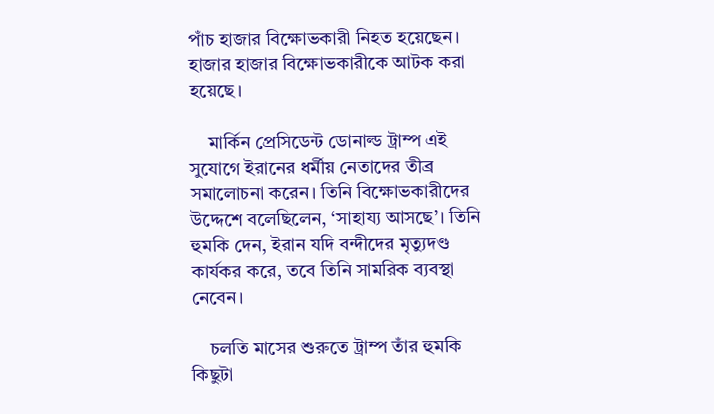পাঁচ হাজার বিক্ষোভকারী নিহত হয়েছেন। হাজার হাজার বিক্ষোভকারীকে আটক করা হয়েছে।

    মার্কিন প্রেসিডেন্ট ডোনাল্ড ট্রাম্প এই সুযোগে ইরানের ধর্মীয় নেতাদের তীব্র সমালোচনা করেন। তিনি বিক্ষোভকারীদের উদ্দেশে বলেছিলেন, ‘সাহায্য আসছে’। তিনি হুমকি দেন, ইরান যদি বন্দীদের মৃত্যুদণ্ড কার্যকর করে, তবে তিনি সামরিক ব্যবস্থা নেবেন।

    চলতি মাসের শুরুতে ট্রাম্প তাঁর হুমকি কিছুটা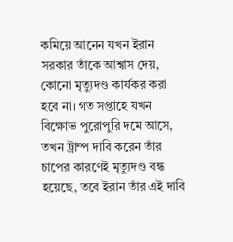কমিয়ে আনেন যখন ইরান সরকার তাঁকে আশ্বাস দেয়, কোনো মৃত্যুদণ্ড কার্যকর করা হবে না। গত সপ্তাহে যখন বিক্ষোভ পুরোপুরি দমে আসে, তখন ট্রাম্প দাবি করেন তাঁর চাপের কারণেই মৃত্যুদণ্ড বন্ধ হয়েছে, তবে ইরান তাঁর এই দাবি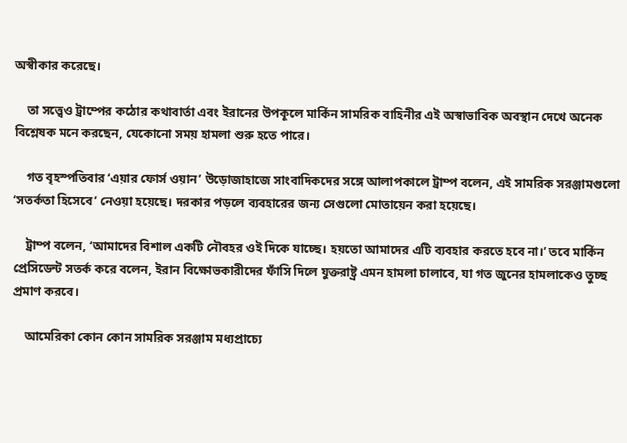অস্বীকার করেছে।

    তা সত্ত্বেও ট্রাম্পের কঠোর কথাবার্তা এবং ইরানের উপকূলে মার্কিন সামরিক বাহিনীর এই অস্বাভাবিক অবস্থান দেখে অনেক বিশ্লেষক মনে করছেন, যেকোনো সময় হামলা শুরু হতে পারে।

    গত বৃহস্পতিবার ‘এয়ার ফোর্স ওয়ান’ উড়োজাহাজে সাংবাদিকদের সঙ্গে আলাপকালে ট্রাম্প বলেন, এই সামরিক সরঞ্জামগুলো ‘সতর্কতা হিসেবে’ নেওয়া হয়েছে। দরকার পড়লে ব্যবহারের জন্য সেগুলো মোতায়েন করা হয়েছে।

    ট্রাম্প বলেন, ‘আমাদের বিশাল একটি নৌবহর ওই দিকে যাচ্ছে। হয়তো আমাদের এটি ব্যবহার করতে হবে না।’ তবে মার্কিন প্রেসিডেন্ট সতর্ক করে বলেন, ইরান বিক্ষোভকারীদের ফাঁসি দিলে যুক্তরাষ্ট্র এমন হামলা চালাবে, যা গত জুনের হামলাকেও তুচ্ছ প্রমাণ করবে।

    আমেরিকা কোন কোন সামরিক সরঞ্জাম মধ্যপ্রাচ্যে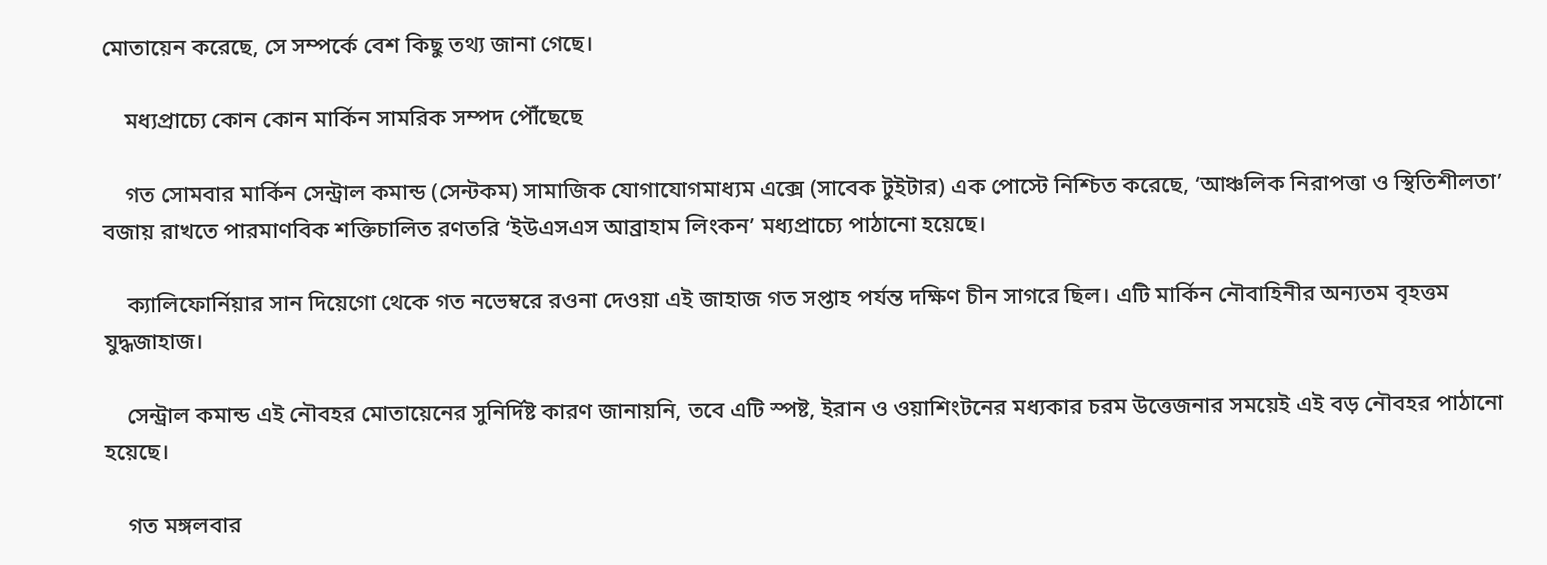মোতায়েন করেছে, সে সম্পর্কে বেশ কিছু তথ্য জানা গেছে।

    মধ্যপ্রাচ্যে কোন কোন মার্কিন সামরিক সম্পদ পৌঁছেছে

    গত সোমবার মার্কিন সেন্ট্রাল কমান্ড (সেন্টকম) সামাজিক যোগাযোগমাধ্যম এক্সে (সাবেক টুইটার) এক পোস্টে নিশ্চিত করেছে, ‘আঞ্চলিক নিরাপত্তা ও স্থিতিশীলতা’ বজায় রাখতে পারমাণবিক শক্তিচালিত রণতরি ‘ইউএসএস আব্রাহাম লিংকন’ মধ্যপ্রাচ্যে পাঠানো হয়েছে।

    ক্যালিফোর্নিয়ার সান দিয়েগো থেকে গত নভেম্বরে রওনা দেওয়া এই জাহাজ গত সপ্তাহ পর্যন্ত দক্ষিণ চীন সাগরে ছিল। এটি মার্কিন নৌবাহিনীর অন্যতম বৃহত্তম যুদ্ধজাহাজ।

    সেন্ট্রাল কমান্ড এই নৌবহর মোতায়েনের সুনির্দিষ্ট কারণ জানায়নি, তবে এটি স্পষ্ট, ইরান ও ওয়াশিংটনের মধ্যকার চরম উত্তেজনার সময়েই এই বড় নৌবহর পাঠানো হয়েছে।

    গত মঙ্গলবার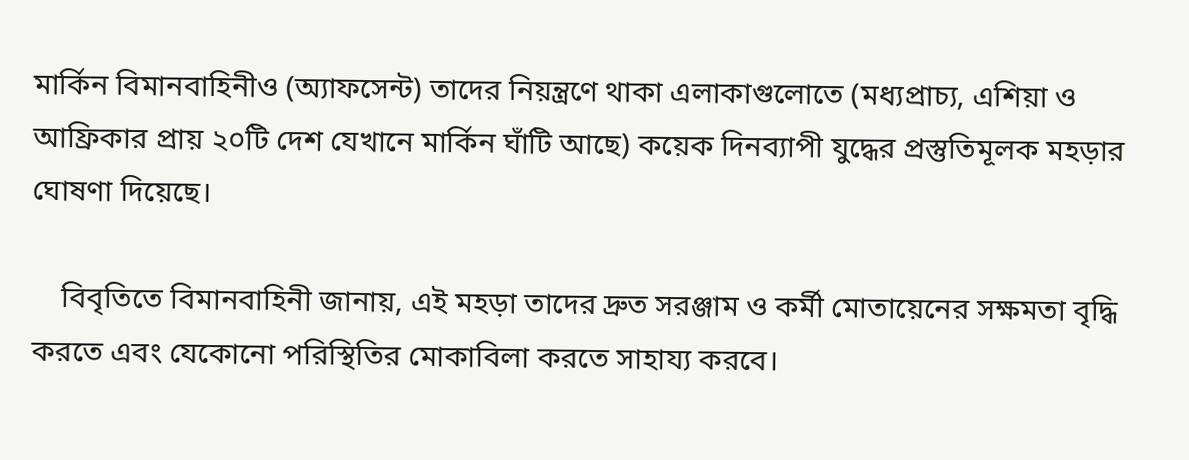মার্কিন বিমানবাহিনীও (অ্যাফসেন্ট) তাদের নিয়ন্ত্রণে থাকা এলাকাগুলোতে (মধ্যপ্রাচ্য, এশিয়া ও আফ্রিকার প্রায় ২০টি দেশ যেখানে মার্কিন ঘাঁটি আছে) কয়েক দিনব্যাপী যুদ্ধের প্রস্তুতিমূলক মহড়ার ঘোষণা দিয়েছে।

    বিবৃতিতে বিমানবাহিনী জানায়, এই মহড়া তাদের দ্রুত সরঞ্জাম ও কর্মী মোতায়েনের সক্ষমতা বৃদ্ধি করতে এবং যেকোনো পরিস্থিতির মোকাবিলা করতে সাহায্য করবে।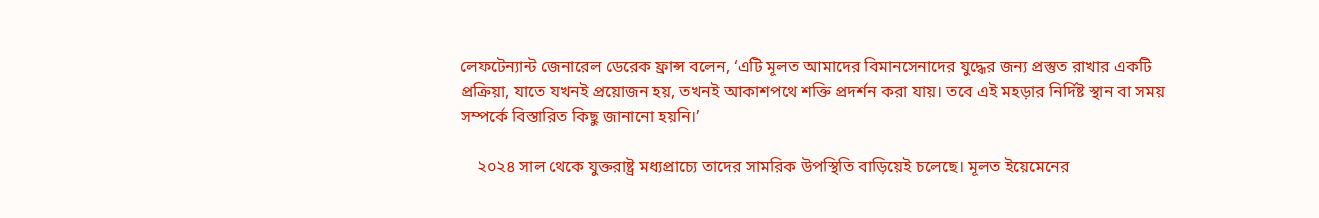লেফটেন্যান্ট জেনারেল ডেরেক ফ্রান্স বলেন, ‘এটি মূলত আমাদের বিমানসেনাদের যুদ্ধের জন্য প্রস্তুত রাখার একটি প্রক্রিয়া, যাতে যখনই প্রয়োজন হয়, তখনই আকাশপথে শক্তি প্রদর্শন করা যায়। তবে এই মহড়ার নির্দিষ্ট স্থান বা সময় সম্পর্কে বিস্তারিত কিছু জানানো হয়নি।’

    ২০২৪ সাল থেকে যুক্তরাষ্ট্র মধ্যপ্রাচ্যে তাদের সামরিক উপস্থিতি বাড়িয়েই চলেছে। মূলত ইয়েমেনের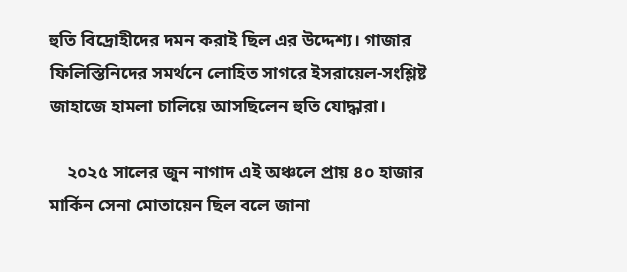হুতি বিদ্রোহীদের দমন করাই ছিল এর উদ্দেশ্য। গাজার ফিলিস্তিনিদের সমর্থনে লোহিত সাগরে ইসরায়েল-সংশ্লিষ্ট জাহাজে হামলা চালিয়ে আসছিলেন হুতি যোদ্ধারা।

    ২০২৫ সালের জুন নাগাদ এই অঞ্চলে প্রায় ৪০ হাজার মার্কিন সেনা মোতায়েন ছিল বলে জানা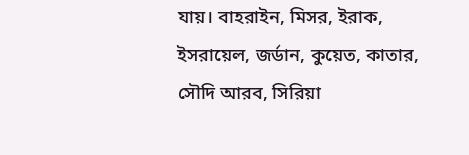যায়। বাহরাইন, মিসর, ইরাক, ইসরায়েল, জর্ডান, কুয়েত, কাতার, সৌদি আরব, সিরিয়া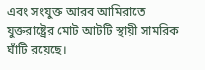এবং সংযুক্ত আরব আমিরাতে যুক্তরাষ্ট্রের মোট আটটি স্থায়ী সামরিক ঘাঁটি রয়েছে।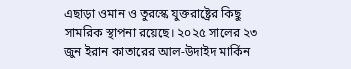এছাড়া ওমান ও তুরস্কে যুক্তরাষ্ট্রের কিছু সামরিক স্থাপনা রয়েছে। ২০২৫ সালের ২৩ জুন ইরান কাতারের আল-উদাইদ মার্কিন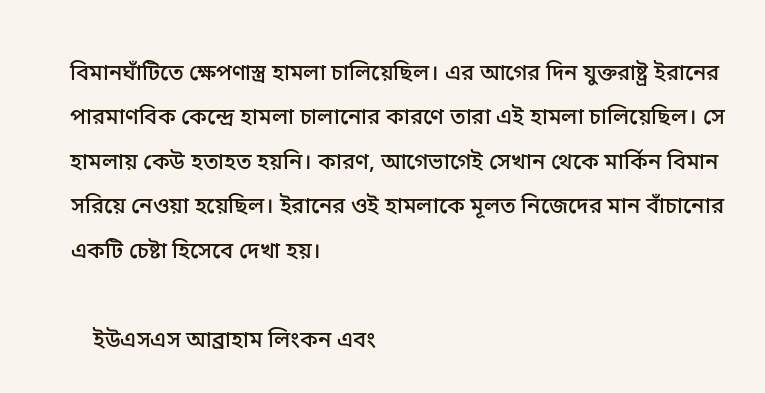বিমানঘাঁটিতে ক্ষেপণাস্ত্র হামলা চালিয়েছিল। এর আগের দিন যুক্তরাষ্ট্র ইরানের পারমাণবিক কেন্দ্রে হামলা চালানোর কারণে তারা এই হামলা চালিয়েছিল। সে হামলায় কেউ হতাহত হয়নি। কারণ, আগেভাগেই সেখান থেকে মার্কিন বিমান সরিয়ে নেওয়া হয়েছিল। ইরানের ওই হামলাকে মূলত নিজেদের মান বাঁচানোর একটি চেষ্টা হিসেবে দেখা হয়।

    ইউএসএস আব্রাহাম লিংকন এবং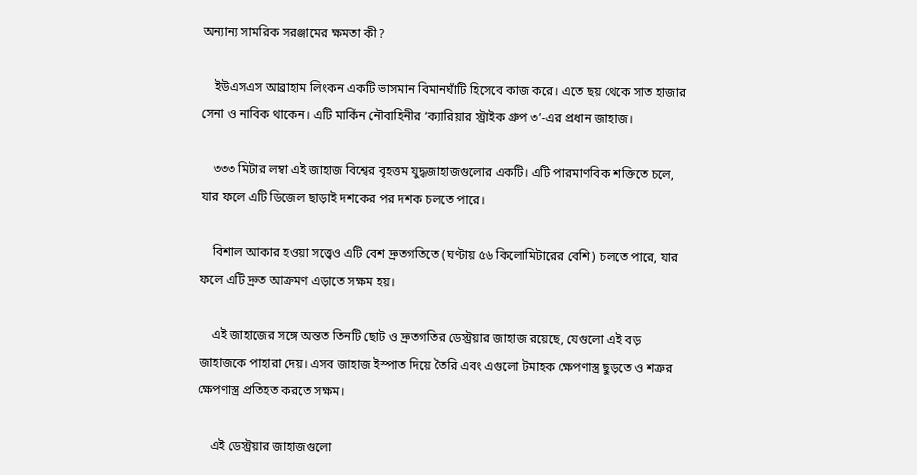অন্যান্য সামরিক সরঞ্জামের ক্ষমতা কী?

    ইউএসএস আব্রাহাম লিংকন একটি ভাসমান বিমানঘাঁটি হিসেবে কাজ করে। এতে ছয় থেকে সাত হাজার সেনা ও নাবিক থাকেন। এটি মার্কিন নৌবাহিনীর ‘ক্যারিয়ার স্ট্রাইক গ্রুপ ৩’-এর প্রধান জাহাজ।

    ৩৩৩ মিটার লম্বা এই জাহাজ বিশ্বের বৃহত্তম যুদ্ধজাহাজগুলোর একটি। এটি পারমাণবিক শক্তিতে চলে, যার ফলে এটি ডিজেল ছাড়াই দশকের পর দশক চলতে পারে।

    বিশাল আকার হওয়া সত্ত্বেও এটি বেশ দ্রুতগতিতে (ঘণ্টায় ৫৬ কিলোমিটারের বেশি) চলতে পারে, যার ফলে এটি দ্রুত আক্রমণ এড়াতে সক্ষম হয়।

    এই জাহাজের সঙ্গে অন্তত তিনটি ছোট ও দ্রুতগতির ডেস্ট্রয়ার জাহাজ রয়েছে, যেগুলো এই বড় জাহাজকে পাহারা দেয়। এসব জাহাজ ইস্পাত দিয়ে তৈরি এবং এগুলো টমাহক ক্ষেপণাস্ত্র ছুড়তে ও শত্রুর ক্ষেপণাস্ত্র প্রতিহত করতে সক্ষম।

    এই ডেস্ট্রয়ার জাহাজগুলো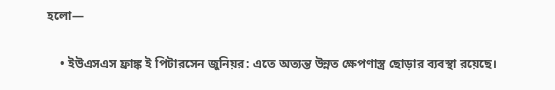হলো—

    • ইউএসএস ফ্রাঙ্ক ই পিটারসেন জুনিয়র: এতে অত্যন্ত উন্নত ক্ষেপণাস্ত্র ছোড়ার ব্যবস্থা রয়েছে।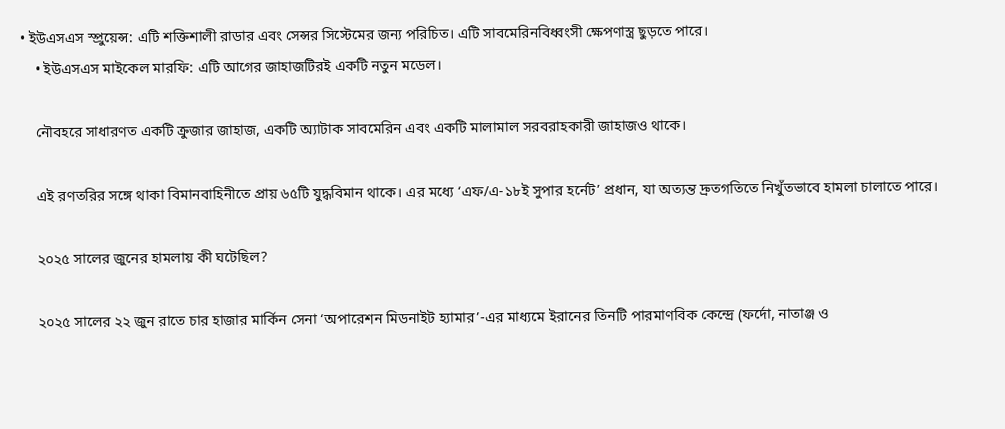• ইউএসএস স্প্রুয়েন্স: এটি শক্তিশালী রাডার এবং সেন্সর সিস্টেমের জন্য পরিচিত। এটি সাবমেরিনবিধ্বংসী ক্ষেপণাস্ত্র ছুড়তে পারে।
    • ইউএসএস মাইকেল মারফি: এটি আগের জাহাজটিরই একটি নতুন মডেল।

    নৌবহরে সাধারণত একটি ক্রুজার জাহাজ, একটি অ্যাটাক সাবমেরিন এবং একটি মালামাল সরবরাহকারী জাহাজও থাকে।

    এই রণতরির সঙ্গে থাকা বিমানবাহিনীতে প্রায় ৬৫টি যুদ্ধবিমান থাকে। এর মধ্যে ‘এফ/এ-১৮ই সুপার হর্নেট’ প্রধান, যা অত্যন্ত দ্রুতগতিতে নিখুঁতভাবে হামলা চালাতে পারে।

    ২০২৫ সালের জুনের হামলায় কী ঘটেছিল?

    ২০২৫ সালের ২২ জুন রাতে চার হাজার মার্কিন সেনা ‘অপারেশন মিডনাইট হ্যামার’-এর মাধ্যমে ইরানের তিনটি পারমাণবিক কেন্দ্রে (ফর্দো, নাতাঞ্জ ও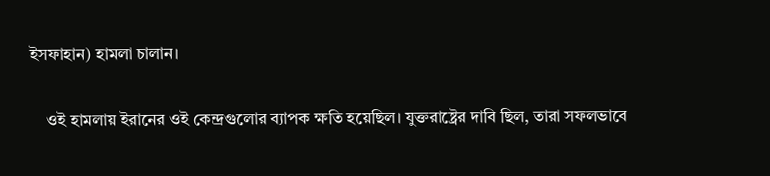ইসফাহান) হামলা চালান।

    ওই হামলায় ইরানের ওই কেন্দ্রগুলোর ব্যাপক ক্ষতি হয়েছিল। যুক্তরাষ্ট্রের দাবি ছিল, তারা সফলভাবে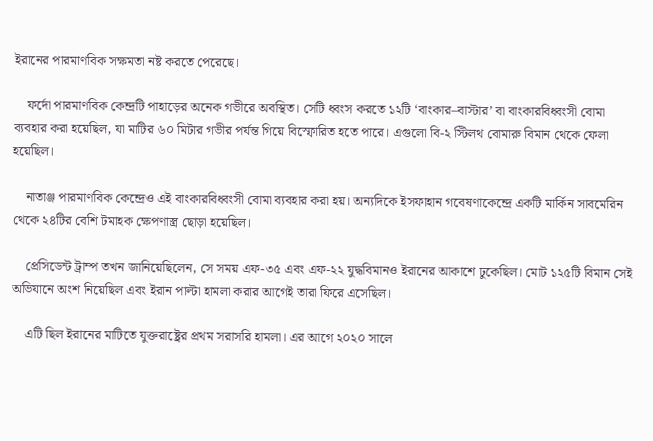ইরানের পারমাণবিক সক্ষমতা নষ্ট করতে পেরেছে।

    ফর্দো পারমাণবিক কেন্দ্রটি পাহাড়ের অনেক গভীরে অবস্থিত। সেটি ধ্বংস করতে ১২টি ‘বাংকার–বাস্টার’ বা বাংকারবিধ্বংসী বোমা ব্যবহার করা হয়েছিল, যা মাটির ৬০ মিটার গভীর পর্যন্ত গিয়ে বিস্ফোরিত হতে পারে। এগুলো বি-২ স্টিলথ বোমারু বিমান থেকে ফেলা হয়েছিল।

    নাতাঞ্জ পারমাণবিক কেন্দ্রেও এই বাংকারবিধ্বংসী বোমা ব্যবহার করা হয়। অন্যদিকে ইসফাহান গবেষণাকেন্দ্রে একটি মার্কিন সাবমেরিন থেকে ২৪টির বেশি টমাহক ক্ষেপণাস্ত্র ছোড়া হয়েছিল।

    প্রেসিডেন্ট ট্রাম্প তখন জানিয়েছিলেন, সে সময় এফ-৩৫ এবং এফ-২২ যুদ্ধবিমানও ইরানের আকাশে ঢুকেছিল। মোট ১২৫টি বিমান সেই অভিযানে অংশ নিয়েছিল এবং ইরান পাল্টা হামলা করার আগেই তারা ফিরে এসেছিল।

    এটি ছিল ইরানের মাটিতে যুক্তরাষ্ট্রের প্রথম সরাসরি হামলা। এর আগে ২০২০ সালে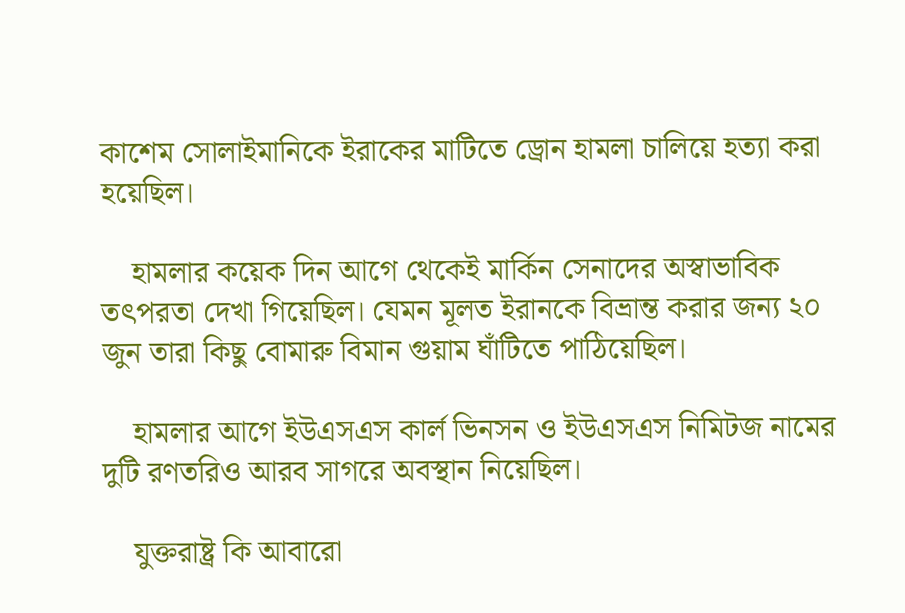কাশেম সোলাইমানিকে ইরাকের মাটিতে ড্রোন হামলা চালিয়ে হত্যা করা হয়েছিল।

    হামলার কয়েক দিন আগে থেকেই মার্কিন সেনাদের অস্বাভাবিক তৎপরতা দেখা গিয়েছিল। যেমন মূলত ইরানকে বিভ্রান্ত করার জন্য ২০ জুন তারা কিছু বোমারু বিমান গুয়াম ঘাঁটিতে পাঠিয়েছিল।

    হামলার আগে ইউএসএস কার্ল ভিনসন ও ইউএসএস নিমিটজ নামের দুটি রণতরিও আরব সাগরে অবস্থান নিয়েছিল।

    যুক্তরাষ্ট্র কি আবারো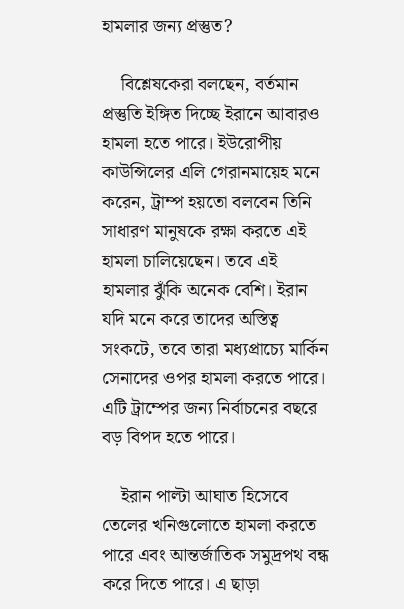হামলার জন্য প্রস্তুত?

    বিশ্লেষকেরা বলছেন, বর্তমান প্রস্তুতি ইঙ্গিত দিচ্ছে ইরানে আবারও হামলা হতে পারে। ইউরোপীয় কাউন্সিলের এলি গেরানমায়েহ মনে করেন, ট্রাম্প হয়তো বলবেন তিনি সাধারণ মানুষকে রক্ষা করতে এই হামলা চালিয়েছেন। তবে এই হামলার ঝুঁকি অনেক বেশি। ইরান যদি মনে করে তাদের অস্তিত্ব সংকটে, তবে তারা মধ্যপ্রাচ্যে মার্কিন সেনাদের ওপর হামলা করতে পারে। এটি ট্রাম্পের জন্য নির্বাচনের বছরে বড় বিপদ হতে পারে।

    ইরান পাল্টা আঘাত হিসেবে তেলের খনিগুলোতে হামলা করতে পারে এবং আন্তর্জাতিক সমুদ্রপথ বন্ধ করে দিতে পারে। এ ছাড়া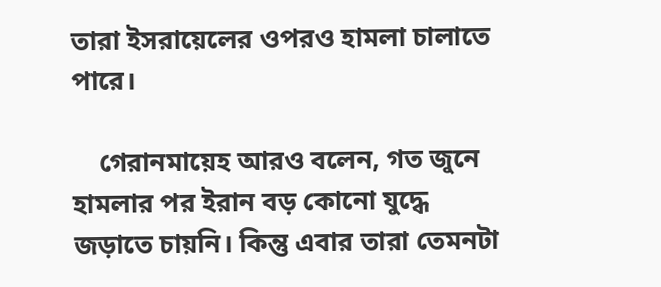তারা ইসরায়েলের ওপরও হামলা চালাতে পারে।

    গেরানমায়েহ আরও বলেন, গত জুনে হামলার পর ইরান বড় কোনো যুদ্ধে জড়াতে চায়নি। কিন্তু এবার তারা তেমনটা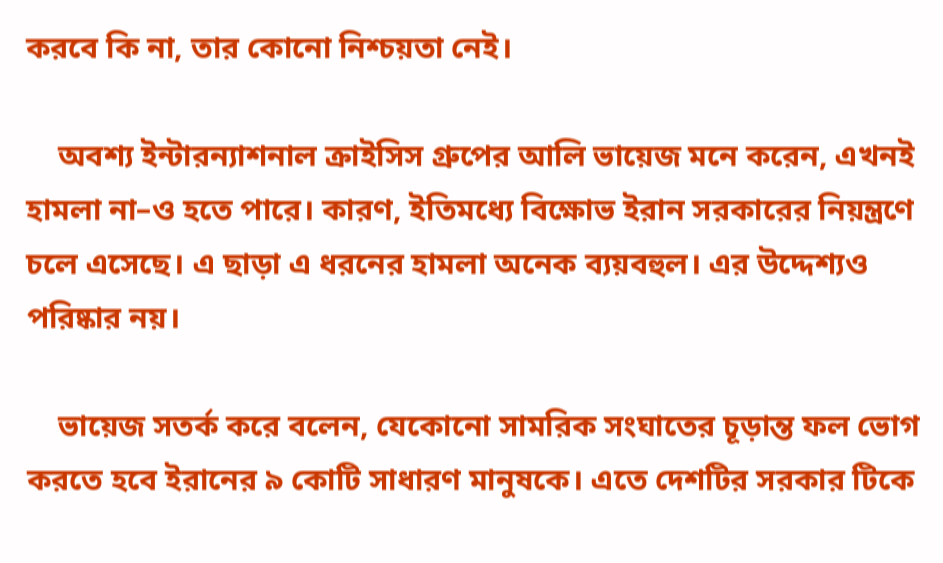করবে কি না, তার কোনো নিশ্চয়তা নেই।

    অবশ্য ইন্টারন্যাশনাল ক্রাইসিস গ্রুপের আলি ভায়েজ মনে করেন, এখনই হামলা না–ও হতে পারে। কারণ, ইতিমধ্যে বিক্ষোভ ইরান সরকারের নিয়ন্ত্রণে চলে এসেছে। এ ছাড়া এ ধরনের হামলা অনেক ব্যয়বহুল। এর উদ্দেশ্যও পরিষ্কার নয়।

    ভায়েজ সতর্ক করে বলেন, যেকোনো সামরিক সংঘাতের চূড়ান্ত ফল ভোগ করতে হবে ইরানের ৯ কোটি সাধারণ মানুষকে। এতে দেশটির সরকার টিকে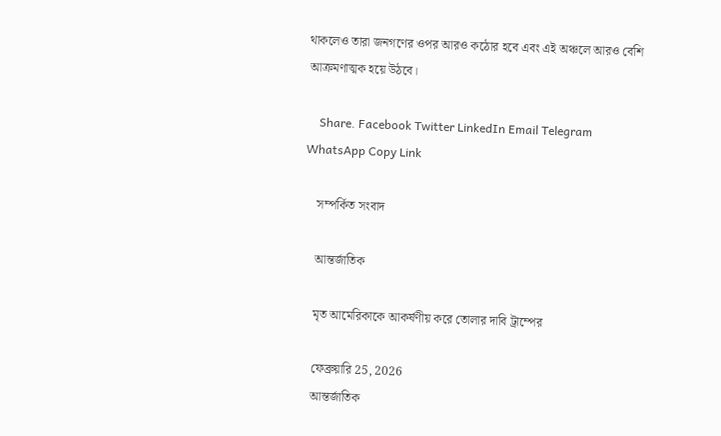থাকলেও তারা জনগণের ওপর আরও কঠোর হবে এবং এই অঞ্চলে আরও বেশি আক্রমণাত্মক হয়ে উঠবে।

    Share. Facebook Twitter LinkedIn Email Telegram WhatsApp Copy Link

    সম্পর্কিত সংবাদ

    আন্তর্জাতিক

    মৃত আমেরিকাকে আকর্ষণীয় করে তোলার দাবি ট্রাম্পের

    ফেব্রুয়ারি 25, 2026
    আন্তর্জাতিক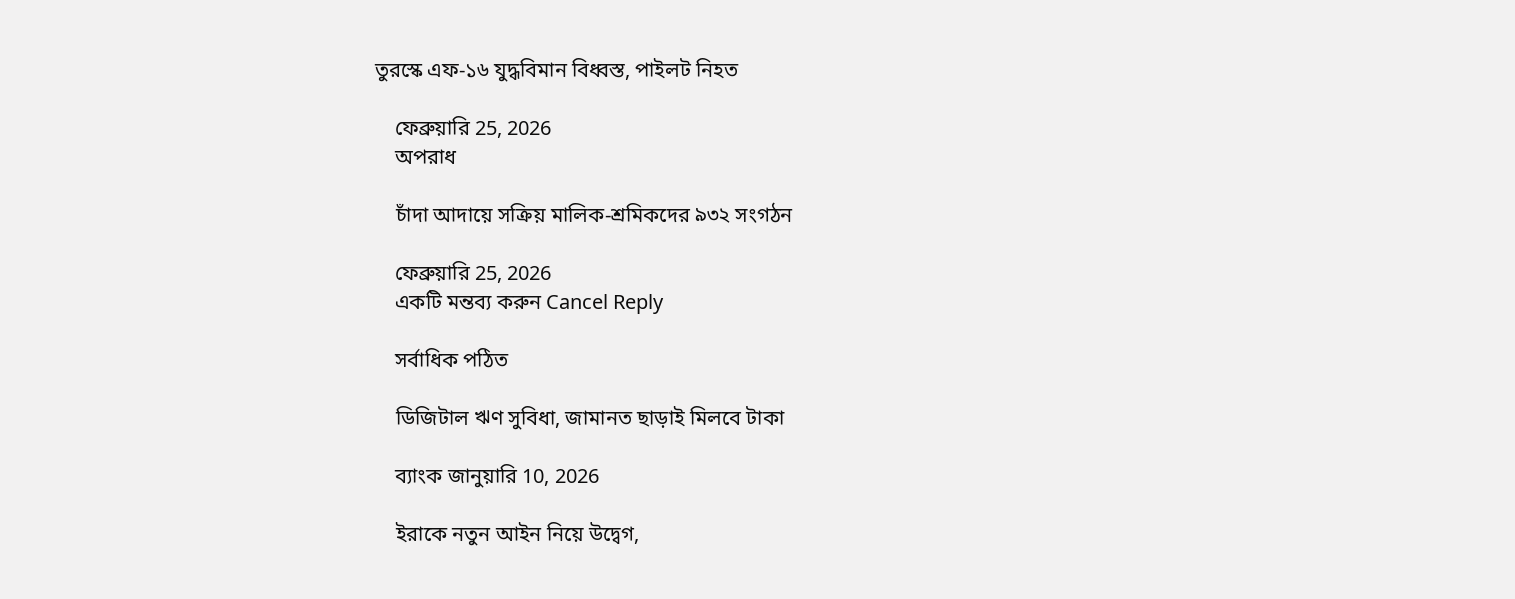তুরস্কে এফ-১৬ যুদ্ধবিমান বিধ্বস্ত, পাইলট নিহত

    ফেব্রুয়ারি 25, 2026
    অপরাধ

    চাঁদা আদায়ে সক্রিয় মালিক-শ্রমিকদের ৯৩২ সংগঠন

    ফেব্রুয়ারি 25, 2026
    একটি মন্তব্য করুন Cancel Reply

    সর্বাধিক পঠিত

    ডিজিটাল ঋণ সুবিধা, জামানত ছাড়াই মিলবে টাকা

    ব্যাংক জানুয়ারি 10, 2026

    ইরাকে নতুন আইন নিয়ে উদ্বেগ,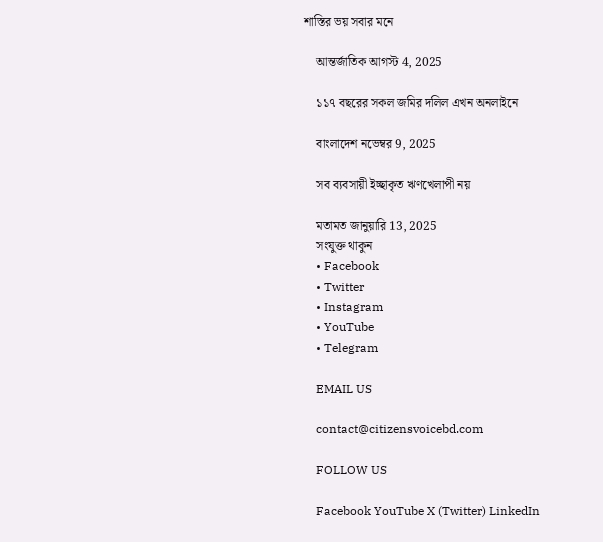শাস্তির ভয় সবার মনে

    আন্তর্জাতিক আগস্ট 4, 2025

    ১১৭ বছরের সকল জমির দলিল এখন অনলাইনে

    বাংলাদেশ নভেম্বর 9, 2025

    সব ব্যবসায়ী ইচ্ছাকৃত ঋণখেলাপী নয়

    মতামত জানুয়ারি 13, 2025
    সংযুক্ত থাকুন
    • Facebook
    • Twitter
    • Instagram
    • YouTube
    • Telegram

    EMAIL US

    contact@citizensvoicebd.com

    FOLLOW US

    Facebook YouTube X (Twitter) LinkedIn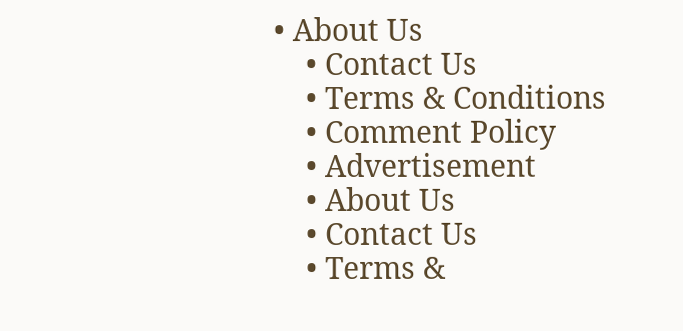• About Us
    • Contact Us
    • Terms & Conditions
    • Comment Policy
    • Advertisement
    • About Us
    • Contact Us
    • Terms &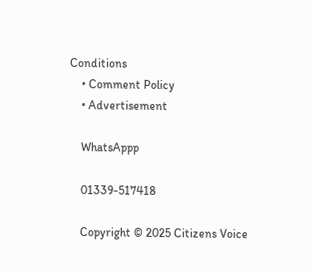Conditions
    • Comment Policy
    • Advertisement

    WhatsAppp

    01339-517418

    Copyright © 2025 Citizens Voice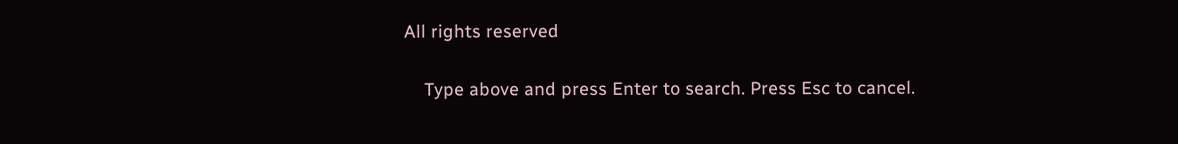All rights reserved

    Type above and press Enter to search. Press Esc to cancel.